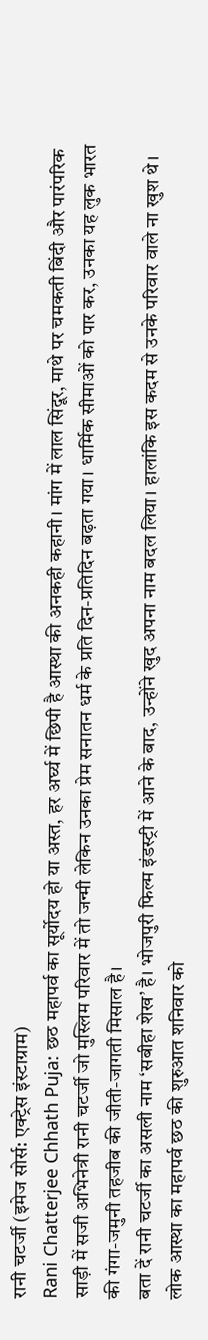रानी चटर्जी (इमेज सोर्स: एक्ट्रेस इंस्टाग्राम)
Rani Chatterjee Chhath Puja: छठ महापर्व का सूर्योदय हो या अस्त, हर अर्घ्य में छिपी है आस्था की अनकही कहानी। मांग में लाल सिंदूर, माथे पर चमकती बिंदी और पारंपरिक साड़ी में सजी अभिनेत्री रानी चटर्जी जो मुस्लिम परिवार में तो जन्मी लेकिन उनका प्रेम सनातन धर्म के प्रति दिन-प्रतिदिन बढ़ता गया। धार्मिक सीमाओं को पार कर, उनका यह लुक भारत की गंगा-जमुनी तहजीब की जीती-जागती मिसाल है।
बता दें रानी चटर्जी का असली नाम ‘सबीहा शेख’ है। भोजपुरी फिल्म इंडस्ट्री में आने के बाद, उन्होंने खुद अपना नाम बदल लिया। हालांकि इस कदम से उनके परिवार वाले ना खुश थे।
लोक आस्था का महापर्व छठ की शुरुआत शनिवार को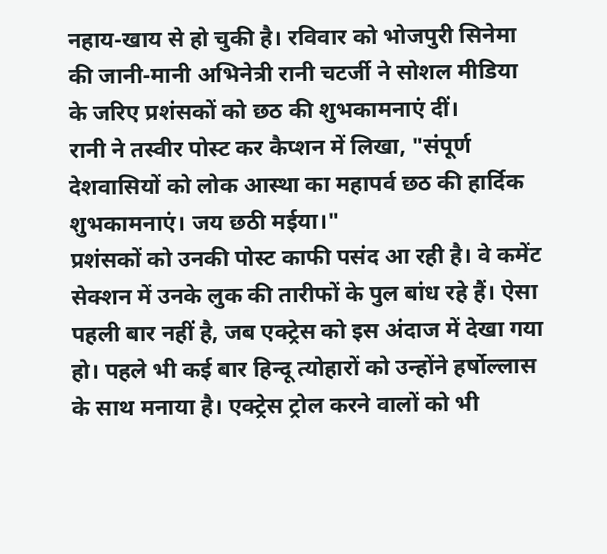नहाय-खाय से हो चुकी है। रविवार को भोजपुरी सिनेमा की जानी-मानी अभिनेत्री रानी चटर्जी ने सोशल मीडिया के जरिए प्रशंसकों को छठ की शुभकामनाएं दीं।
रानी ने तस्वीर पोस्ट कर कैप्शन में लिखा, "संपूर्ण देशवासियों को लोक आस्था का महापर्व छठ की हार्दिक शुभकामनाएं। जय छठी मईया।"
प्रशंसकों को उनकी पोस्ट काफी पसंद आ रही है। वे कमेंट सेक्शन में उनके लुक की तारीफों के पुल बांध रहे हैं। ऐसा पहली बार नहीं है, जब एक्ट्रेस को इस अंदाज में देखा गया हो। पहले भी कई बार हिन्दू त्योहारों को उन्होंने हर्षोल्लास के साथ मनाया है। एक्ट्रेस ट्रोल करने वालों को भी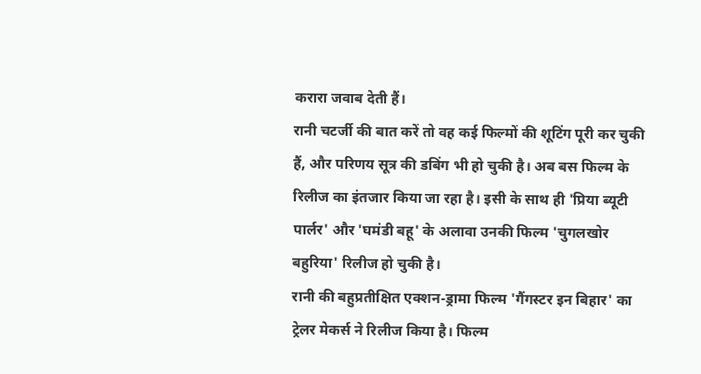करारा जवाब देती हैं।
रानी चटर्जी की बात करें तो वह कई फिल्मों की शूटिंग पूरी कर चुकी हैं, और परिणय सूत्र की डबिंग भी हो चुकी है। अब बस फिल्म के रिलीज का इंतजार किया जा रहा है। इसी के साथ ही 'प्रिया ब्यूटी पार्लर' और 'घमंडी बहू' के अलावा उनकी फिल्म 'चुगलखोर बहुरिया' रिलीज हो चुकी है।
रानी की बहुप्रतीक्षित एक्शन-ड्रामा फिल्म 'गैंगस्टर इन बिहार' का ट्रेलर मेकर्स ने रिलीज किया है। फिल्म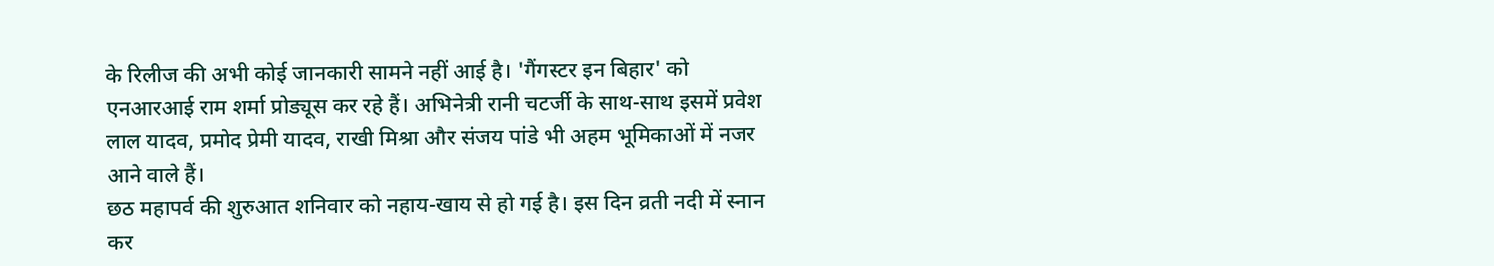के रिलीज की अभी कोई जानकारी सामने नहीं आई है। 'गैंगस्टर इन बिहार' को एनआरआई राम शर्मा प्रोड्यूस कर रहे हैं। अभिनेत्री रानी चटर्जी के साथ-साथ इसमें प्रवेश लाल यादव, प्रमोद प्रेमी यादव, राखी मिश्रा और संजय पांडे भी अहम भूमिकाओं में नजर आने वाले हैं।
छठ महापर्व की शुरुआत शनिवार को नहाय-खाय से हो गई है। इस दिन व्रती नदी में स्नान कर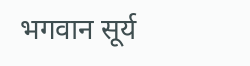भगवान सूर्य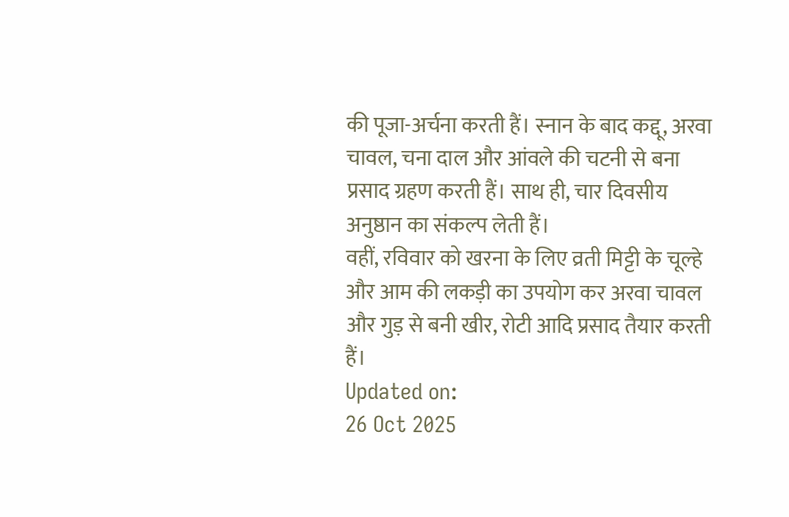की पूजा-अर्चना करती हैं। स्नान के बाद कद्दू, अरवा चावल, चना दाल और आंवले की चटनी से बना प्रसाद ग्रहण करती हैं। साथ ही, चार दिवसीय अनुष्ठान का संकल्प लेती हैं।
वहीं, रविवार को खरना के लिए व्रती मिट्टी के चूल्हे और आम की लकड़ी का उपयोग कर अरवा चावल और गुड़ से बनी खीर, रोटी आदि प्रसाद तैयार करती हैं।
Updated on:
26 Oct 2025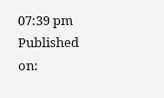07:39 pm
Published on: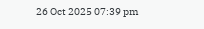26 Oct 2025 07:39 pm